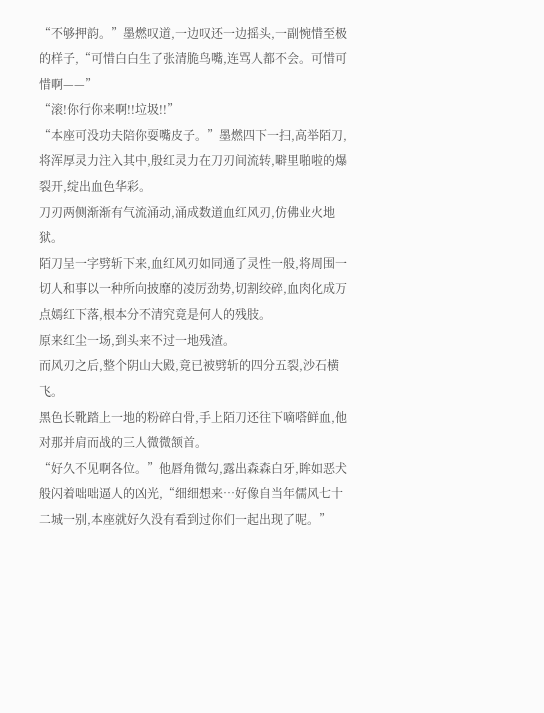“不够押韵。”墨燃叹道,一边叹还一边摇头,一副惋惜至极的样子,“可惜白白生了张清脆鸟嘴,连骂人都不会。可惜可惜啊——”
“滚!你行你来啊!!垃圾!!”
“本座可没功夫陪你耍嘴皮子。”墨燃四下一扫,高举陌刀,将浑厚灵力注入其中,殷红灵力在刀刃间流转,噼里啪啦的爆裂开,绽出血色华彩。
刀刃两侧渐渐有气流涌动,涌成数道血红风刃,仿佛业火地狱。
陌刀呈一字劈斩下来,血红风刃如同通了灵性一般,将周围一切人和事以一种所向披靡的凌厉劲势,切割绞碎,血肉化成万点嫣红下落,根本分不清究竟是何人的残肢。
原来红尘一场,到头来不过一地残渣。
而风刃之后,整个阴山大殿,竟已被劈斩的四分五裂,沙石横飞。
黑色长靴踏上一地的粉碎白骨,手上陌刀还往下嘀嗒鲜血,他对那并肩而战的三人微微颔首。
“好久不见啊各位。”他唇角微勾,露出森森白牙,眸如恶犬般闪着咄咄逼人的凶光,“细细想来…好像自当年儒风七十二城一别,本座就好久没有看到过你们一起出现了呢。”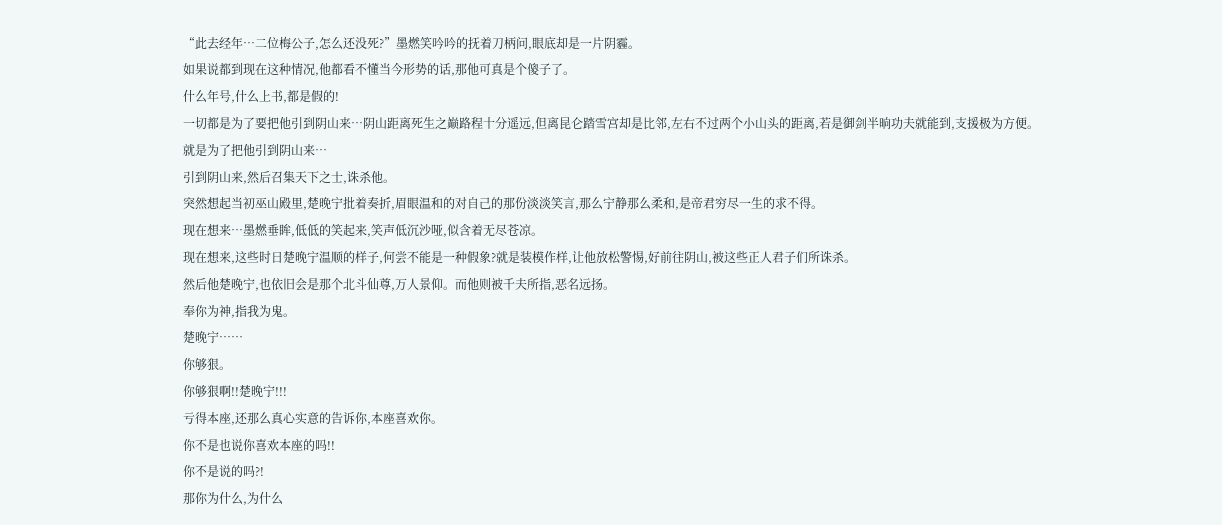“此去经年…二位梅公子,怎么还没死?”墨燃笑吟吟的抚着刀柄问,眼底却是一片阴霾。
如果说都到现在这种情况,他都看不懂当今形势的话,那他可真是个傻子了。
什么年号,什么上书,都是假的!
一切都是为了要把他引到阴山来…阴山距离死生之巅路程十分遥远,但离昆仑踏雪宫却是比邻,左右不过两个小山头的距离,若是御剑半晌功夫就能到,支援极为方便。
就是为了把他引到阴山来…
引到阴山来,然后召集天下之士,诛杀他。
突然想起当初巫山殿里,楚晚宁批着奏折,眉眼温和的对自己的那份淡淡笑言,那么宁静那么柔和,是帝君穷尽一生的求不得。
现在想来…墨燃垂眸,低低的笑起来,笑声低沉沙哑,似含着无尽苍凉。
现在想来,这些时日楚晚宁温顺的样子,何尝不能是一种假象?就是装模作样,让他放松警惕,好前往阴山,被这些正人君子们所诛杀。
然后他楚晚宁,也依旧会是那个北斗仙尊,万人景仰。而他则被千夫所指,恶名远扬。
奉你为神,指我为鬼。
楚晚宁……
你够狠。
你够狠啊!!楚晚宁!!!
亏得本座,还那么真心实意的告诉你,本座喜欢你。
你不是也说你喜欢本座的吗!!
你不是说的吗?!
那你为什么,为什么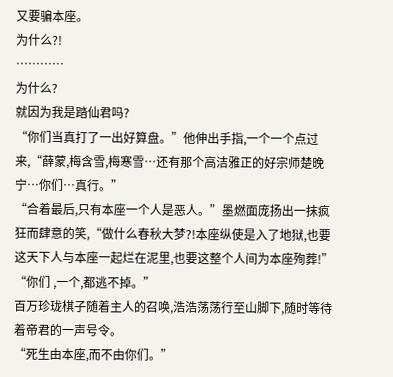又要骗本座。
为什么?!
…………
为什么?
就因为我是踏仙君吗?
“你们当真打了一出好算盘。”他伸出手指,一个一个点过来,“薛蒙,梅含雪,梅寒雪…还有那个高洁雅正的好宗师楚晚宁…你们…真行。”
“合着最后,只有本座一个人是恶人。”墨燃面庞扬出一抹疯狂而肆意的笑,“做什么春秋大梦?!本座纵使是入了地狱,也要这天下人与本座一起烂在泥里,也要这整个人间为本座殉葬!”
“你们 ,一个,都逃不掉。”
百万珍珑棋子随着主人的召唤,浩浩荡荡行至山脚下,随时等待着帝君的一声号令。
“死生由本座,而不由你们。”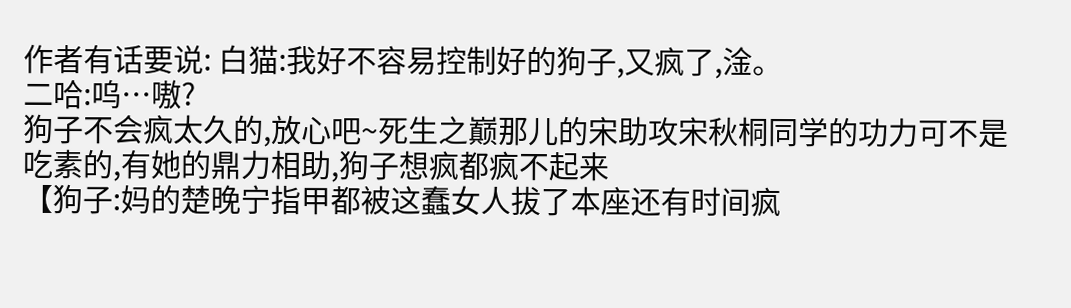作者有话要说: 白猫:我好不容易控制好的狗子,又疯了,淦。
二哈:呜…嗷?
狗子不会疯太久的,放心吧~死生之巅那儿的宋助攻宋秋桐同学的功力可不是吃素的,有她的鼎力相助,狗子想疯都疯不起来
【狗子:妈的楚晚宁指甲都被这蠢女人拔了本座还有时间疯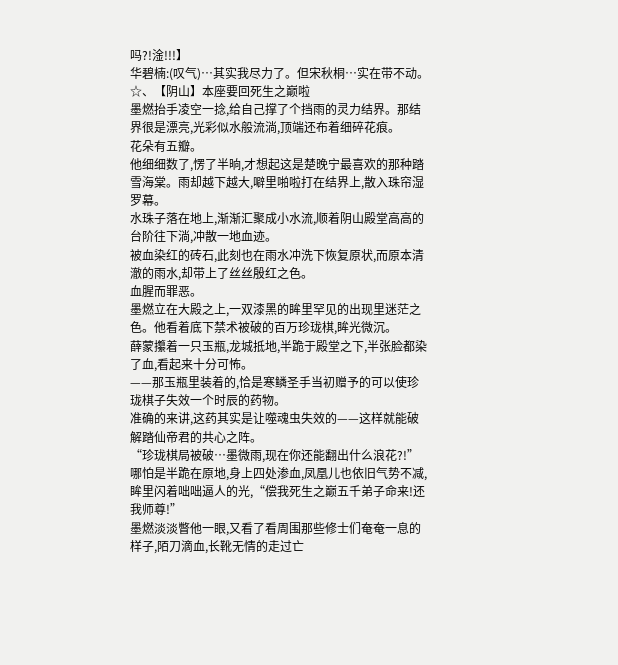吗?!淦!!!】
华碧楠:(叹气)…其实我尽力了。但宋秋桐…实在带不动。
☆、【阴山】本座要回死生之巅啦
墨燃抬手凌空一捻,给自己撑了个挡雨的灵力结界。那结界很是漂亮,光彩似水般流淌,顶端还布着细碎花痕。
花朵有五瓣。
他细细数了,愣了半晌,才想起这是楚晚宁最喜欢的那种踏雪海棠。雨却越下越大,噼里啪啦打在结界上,散入珠帘湿罗幕。
水珠子落在地上,渐渐汇聚成小水流,顺着阴山殿堂高高的台阶往下淌,冲散一地血迹。
被血染红的砖石,此刻也在雨水冲洗下恢复原状,而原本清澈的雨水,却带上了丝丝殷红之色。
血腥而罪恶。
墨燃立在大殿之上,一双漆黑的眸里罕见的出现里迷茫之色。他看着底下禁术被破的百万珍珑棋,眸光微沉。
薛蒙攥着一只玉瓶,龙城抵地,半跪于殿堂之下,半张脸都染了血,看起来十分可怖。
——那玉瓶里装着的,恰是寒鳞圣手当初赠予的可以使珍珑棋子失效一个时辰的药物。
准确的来讲,这药其实是让噬魂虫失效的——这样就能破解踏仙帝君的共心之阵。
“珍珑棋局被破…墨微雨,现在你还能翻出什么浪花?!”哪怕是半跪在原地,身上四处渗血,凤凰儿也依旧气势不减,眸里闪着咄咄逼人的光,“偿我死生之巅五千弟子命来!还我师尊!”
墨燃淡淡瞥他一眼,又看了看周围那些修士们奄奄一息的样子,陌刀滴血,长靴无情的走过亡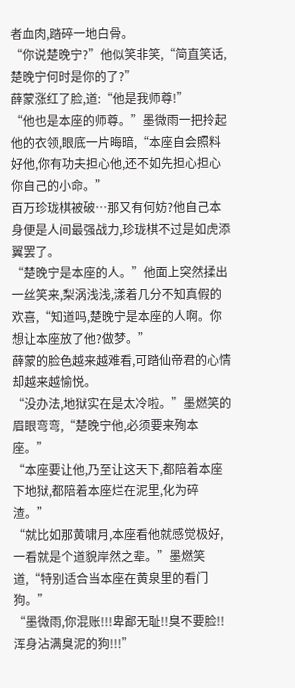者血肉,踏碎一地白骨。
“你说楚晚宁?”他似笑非笑,“简直笑话,楚晚宁何时是你的了?”
薛蒙涨红了脸,道:“他是我师尊!”
“他也是本座的师尊。”墨微雨一把拎起他的衣领,眼底一片晦暗,“本座自会照料好他,你有功夫担心他,还不如先担心担心你自己的小命。”
百万珍珑棋被破…那又有何妨?他自己本身便是人间最强战力,珍珑棋不过是如虎添翼罢了。
“楚晚宁是本座的人。”他面上突然揉出一丝笑来,梨涡浅浅,漾着几分不知真假的欢喜,“知道吗,楚晚宁是本座的人啊。你想让本座放了他?做梦。”
薛蒙的脸色越来越难看,可踏仙帝君的心情却越来越愉悦。
“没办法,地狱实在是太冷啦。”墨燃笑的眉眼弯弯,“楚晚宁他,必须要来殉本座。”
“本座要让他,乃至让这天下,都陪着本座下地狱,都陪着本座烂在泥里,化为碎渣。”
“就比如那黄啸月,本座看他就感觉极好,一看就是个道貌岸然之辈。”墨燃笑道,“特别适合当本座在黄泉里的看门狗。”
“墨微雨,你混账!!!卑鄙无耻!!臭不要脸!!浑身沾满臭泥的狗!!!”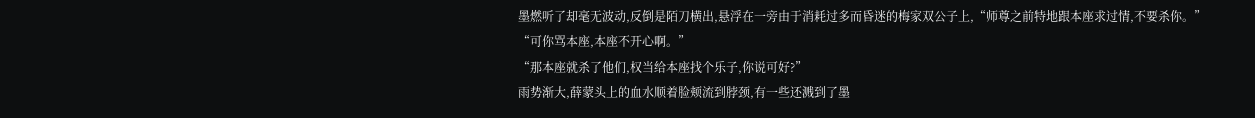墨燃听了却毫无波动,反倒是陌刀横出,悬浮在一旁由于消耗过多而昏迷的梅家双公子上,“师尊之前特地跟本座求过情,不要杀你。”
“可你骂本座,本座不开心啊。”
“那本座就杀了他们,权当给本座找个乐子,你说可好?”
雨势渐大,薛蒙头上的血水顺着脸颊流到脖颈,有一些还溅到了墨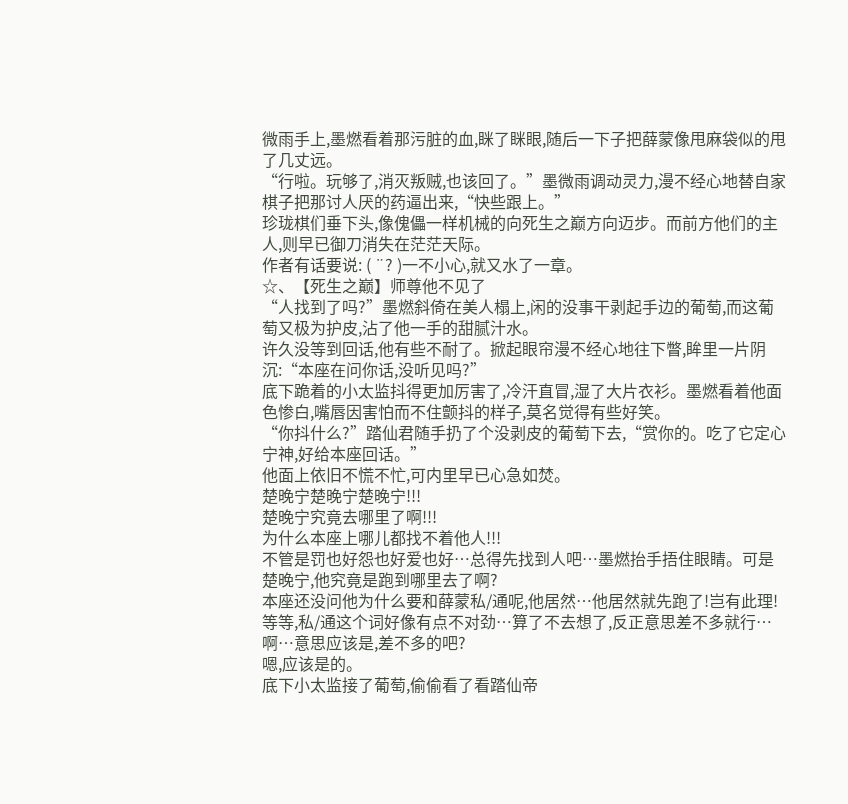微雨手上,墨燃看着那污脏的血,眯了眯眼,随后一下子把薛蒙像甩麻袋似的甩了几丈远。
“行啦。玩够了,消灭叛贼,也该回了。”墨微雨调动灵力,漫不经心地替自家棋子把那讨人厌的药逼出来,“快些跟上。”
珍珑棋们垂下头,像傀儡一样机械的向死生之巅方向迈步。而前方他们的主人,则早已御刀消失在茫茫天际。
作者有话要说: ( ¨? )一不小心,就又水了一章。
☆、【死生之巅】师尊他不见了
“人找到了吗?”墨燃斜倚在美人榻上,闲的没事干剥起手边的葡萄,而这葡萄又极为护皮,沾了他一手的甜腻汁水。
许久没等到回话,他有些不耐了。掀起眼帘漫不经心地往下瞥,眸里一片阴沉:“本座在问你话,没听见吗?”
底下跪着的小太监抖得更加厉害了,冷汗直冒,湿了大片衣衫。墨燃看着他面色惨白,嘴唇因害怕而不住颤抖的样子,莫名觉得有些好笑。
“你抖什么?”踏仙君随手扔了个没剥皮的葡萄下去,“赏你的。吃了它定心宁神,好给本座回话。”
他面上依旧不慌不忙,可内里早已心急如焚。
楚晚宁楚晚宁楚晚宁!!!
楚晚宁究竟去哪里了啊!!!
为什么本座上哪儿都找不着他人!!!
不管是罚也好怨也好爱也好…总得先找到人吧…墨燃抬手捂住眼睛。可是楚晚宁,他究竟是跑到哪里去了啊?
本座还没问他为什么要和薛蒙私/通呢,他居然…他居然就先跑了!岂有此理!
等等,私/通这个词好像有点不对劲…算了不去想了,反正意思差不多就行…
啊…意思应该是,差不多的吧?
嗯,应该是的。
底下小太监接了葡萄,偷偷看了看踏仙帝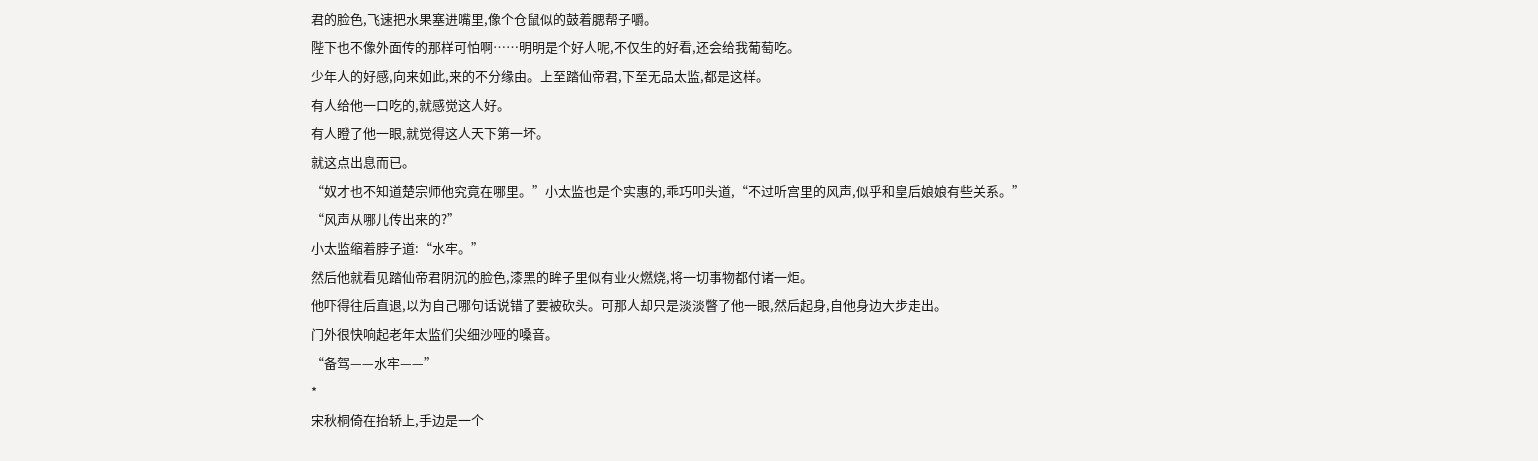君的脸色,飞速把水果塞进嘴里,像个仓鼠似的鼓着腮帮子嚼。
陛下也不像外面传的那样可怕啊……明明是个好人呢,不仅生的好看,还会给我葡萄吃。
少年人的好感,向来如此,来的不分缘由。上至踏仙帝君,下至无品太监,都是这样。
有人给他一口吃的,就感觉这人好。
有人瞪了他一眼,就觉得这人天下第一坏。
就这点出息而已。
“奴才也不知道楚宗师他究竟在哪里。”小太监也是个实惠的,乖巧叩头道,“不过听宫里的风声,似乎和皇后娘娘有些关系。”
“风声从哪儿传出来的?”
小太监缩着脖子道:“水牢。”
然后他就看见踏仙帝君阴沉的脸色,漆黑的眸子里似有业火燃烧,将一切事物都付诸一炬。
他吓得往后直退,以为自己哪句话说错了要被砍头。可那人却只是淡淡瞥了他一眼,然后起身,自他身边大步走出。
门外很快响起老年太监们尖细沙哑的嗓音。
“备驾——水牢——”
*
宋秋桐倚在抬轿上,手边是一个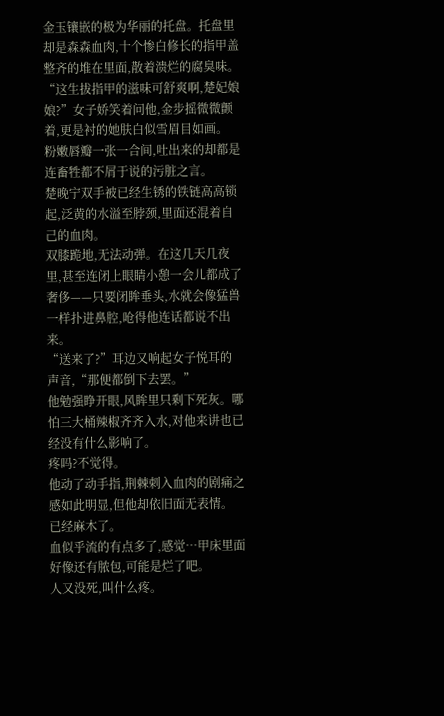金玉镶嵌的极为华丽的托盘。托盘里却是森森血肉,十个惨白修长的指甲盖整齐的堆在里面,散着溃烂的腐臭味。
“这生拔指甲的滋味可舒爽啊,楚妃娘娘?”女子娇笑着问他,金步摇微微颤着,更是衬的她肤白似雪眉目如画。
粉嫩唇瓣一张一合间,吐出来的却都是连畜牲都不屑于说的污脏之言。
楚晚宁双手被已经生锈的铁链高高锁起,泛黄的水溢至脖颈,里面还混着自己的血肉。
双膝跪地,无法动弹。在这几天几夜里,甚至连闭上眼睛小憩一会儿都成了奢侈——只要闭眸垂头,水就会像猛兽一样扑进鼻腔,呛得他连话都说不出来。
“送来了?”耳边又响起女子悦耳的声音,“那便都倒下去罢。”
他勉强睁开眼,风眸里只剩下死灰。哪怕三大桶辣椒齐齐入水,对他来讲也已经没有什么影响了。
疼吗?不觉得。
他动了动手指,荆棘刺入血肉的剧痛之感如此明显,但他却依旧面无表情。
已经麻木了。
血似乎流的有点多了,感觉…甲床里面好像还有脓包,可能是烂了吧。
人又没死,叫什么疼。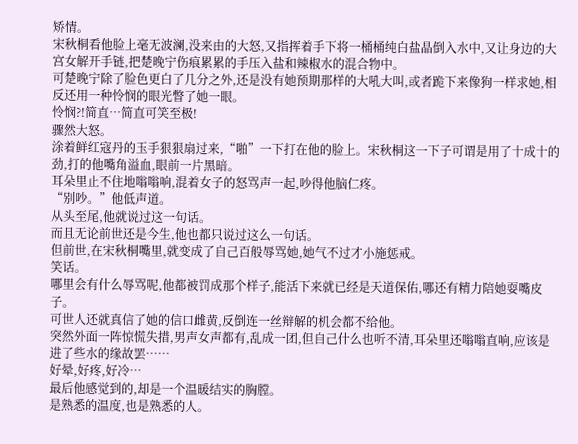矫情。
宋秋桐看他脸上毫无波澜,没来由的大怒,又指挥着手下将一桶桶纯白盐晶倒入水中,又让身边的大宫女解开手链,把楚晚宁伤痕累累的手压入盐和辣椒水的混合物中。
可楚晚宁除了脸色更白了几分之外,还是没有她预期那样的大吼大叫,或者跪下来像狗一样求她,相反还用一种怜悯的眼光瞥了她一眼。
怜悯?!简直…简直可笑至极!
骤然大怒。
涂着鲜红寇丹的玉手狠狠扇过来,“啪”一下打在他的脸上。宋秋桐这一下子可谓是用了十成十的劲,打的他嘴角溢血,眼前一片黑暗。
耳朵里止不住地嗡嗡响,混着女子的怒骂声一起,吵得他脑仁疼。
“别吵。”他低声道。
从头至尾,他就说过这一句话。
而且无论前世还是今生,他也都只说过这么一句话。
但前世,在宋秋桐嘴里,就变成了自己百般辱骂她,她气不过才小施惩戒。
笑话。
哪里会有什么辱骂呢,他都被罚成那个样子,能活下来就已经是天道保佑,哪还有精力陪她耍嘴皮子。
可世人还就真信了她的信口雌黄,反倒连一丝辩解的机会都不给他。
突然外面一阵惊慌失措,男声女声都有,乱成一团,但自己什么也听不清,耳朵里还嗡嗡直响,应该是进了些水的缘故罢……
好晕,好疼,好冷…
最后他感觉到的,却是一个温暖结实的胸膛。
是熟悉的温度,也是熟悉的人。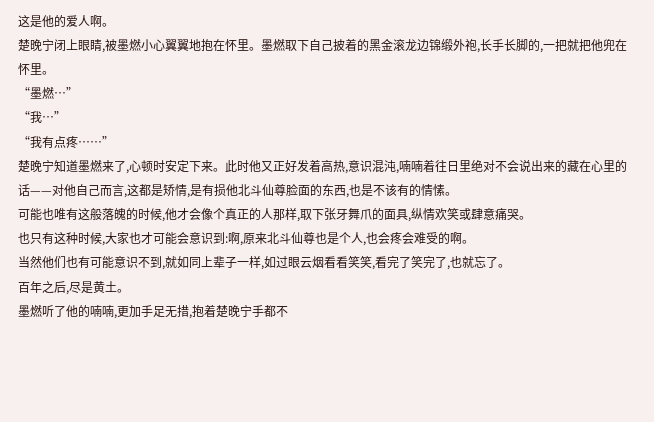这是他的爱人啊。
楚晚宁闭上眼睛,被墨燃小心翼翼地抱在怀里。墨燃取下自己披着的黑金滚龙边锦缎外袍,长手长脚的,一把就把他兜在怀里。
“墨燃…”
“我…”
“我有点疼……”
楚晚宁知道墨燃来了,心顿时安定下来。此时他又正好发着高热,意识混沌,喃喃着往日里绝对不会说出来的藏在心里的话——对他自己而言,这都是矫情,是有损他北斗仙尊脸面的东西,也是不该有的情愫。
可能也唯有这般落魄的时候,他才会像个真正的人那样,取下张牙舞爪的面具,纵情欢笑或肆意痛哭。
也只有这种时候,大家也才可能会意识到:啊,原来北斗仙尊也是个人,也会疼会难受的啊。
当然他们也有可能意识不到,就如同上辈子一样,如过眼云烟看看笑笑,看完了笑完了,也就忘了。
百年之后,尽是黄土。
墨燃听了他的喃喃,更加手足无措,抱着楚晚宁手都不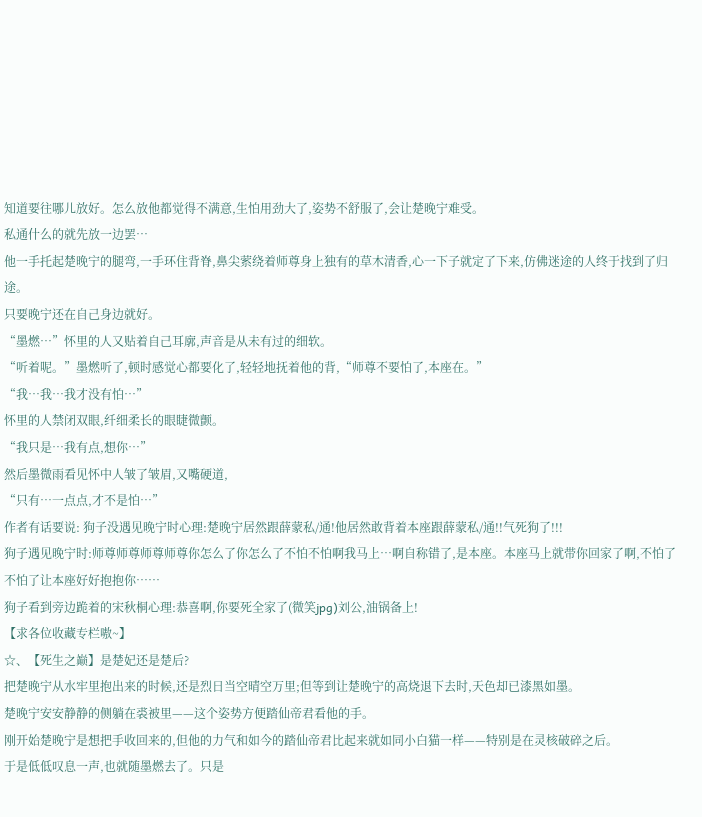知道要往哪儿放好。怎么放他都觉得不满意,生怕用劲大了,姿势不舒服了,会让楚晚宁难受。
私通什么的就先放一边罢…
他一手托起楚晚宁的腿弯,一手环住背脊,鼻尖萦绕着师尊身上独有的草木清香,心一下子就定了下来,仿佛迷途的人终于找到了归途。
只要晚宁还在自己身边就好。
“墨燃…”怀里的人又贴着自己耳廓,声音是从未有过的细软。
“听着呢。”墨燃听了,顿时感觉心都要化了,轻轻地抚着他的背,“师尊不要怕了,本座在。”
“我…我…我才没有怕…”
怀里的人禁闭双眼,纤细柔长的眼睫微颤。
“我只是…我有点,想你…”
然后墨微雨看见怀中人皱了皱眉,又嘴硬道,
“只有…一点点,才不是怕…”
作者有话要说: 狗子没遇见晚宁时心理:楚晚宁居然跟薛蒙私/通!他居然敢背着本座跟薛蒙私/通!!气死狗了!!!
狗子遇见晚宁时:师尊师尊师尊师尊你怎么了你怎么了不怕不怕啊我马上…啊自称错了,是本座。本座马上就带你回家了啊,不怕了不怕了让本座好好抱抱你……
狗子看到旁边跪着的宋秋桐心理:恭喜啊,你要死全家了(微笑jpg)刘公,油锅备上!
【求各位收藏专栏嗷~】
☆、【死生之巅】是楚妃还是楚后?
把楚晚宁从水牢里抱出来的时候,还是烈日当空晴空万里;但等到让楚晚宁的高烧退下去时,天色却已漆黑如墨。
楚晚宁安安静静的侧躺在裘被里——这个姿势方便踏仙帝君看他的手。
刚开始楚晚宁是想把手收回来的,但他的力气和如今的踏仙帝君比起来就如同小白猫一样——特别是在灵核破碎之后。
于是低低叹息一声,也就随墨燃去了。只是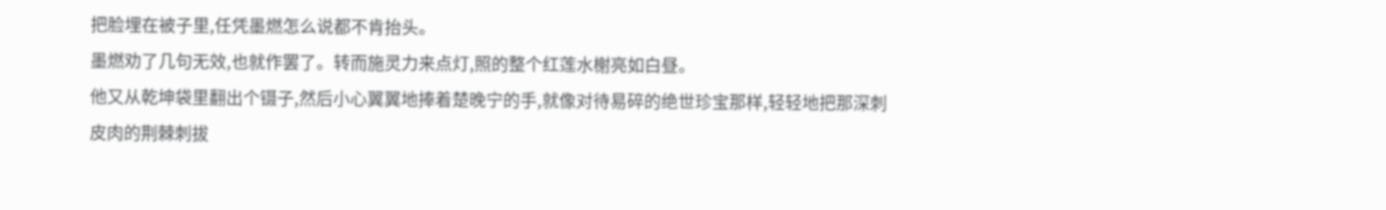把脸埋在被子里,任凭墨燃怎么说都不肯抬头。
墨燃劝了几句无效,也就作罢了。转而施灵力来点灯,照的整个红莲水榭亮如白昼。
他又从乾坤袋里翻出个镊子,然后小心翼翼地捧着楚晚宁的手,就像对待易碎的绝世珍宝那样,轻轻地把那深刺皮肉的荆棘刺拔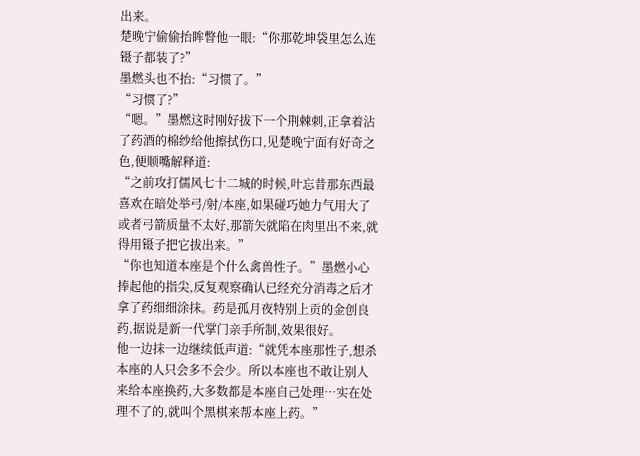出来。
楚晚宁偷偷抬眸瞥他一眼:“你那乾坤袋里怎么连镊子都装了?”
墨燃头也不抬:“习惯了。”
“习惯了?”
“嗯。”墨燃这时刚好拔下一个荆棘刺,正拿着沾了药酒的棉纱给他擦拭伤口,见楚晚宁面有好奇之色,便顺嘴解释道:
“之前攻打儒风七十二城的时候,叶忘昔那东西最喜欢在暗处举弓/射/本座,如果碰巧她力气用大了或者弓箭质量不太好,那箭矢就陷在肉里出不来,就得用镊子把它拔出来。”
“你也知道本座是个什么禽兽性子。”墨燃小心捧起他的指尖,反复观察确认已经充分消毒之后才拿了药细细涂抹。药是孤月夜特别上贡的金创良药,据说是新一代掌门亲手所制,效果很好。
他一边抹一边继续低声道:“就凭本座那性子,想杀本座的人只会多不会少。所以本座也不敢让别人来给本座换药,大多数都是本座自己处理…实在处理不了的,就叫个黑棋来帮本座上药。”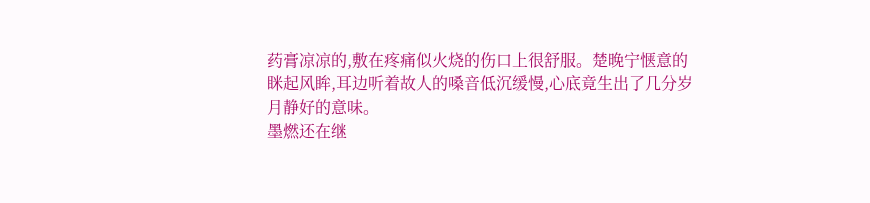药膏凉凉的,敷在疼痛似火烧的伤口上很舒服。楚晚宁惬意的眯起风眸,耳边听着故人的嗓音低沉缓慢,心底竟生出了几分岁月静好的意味。
墨燃还在继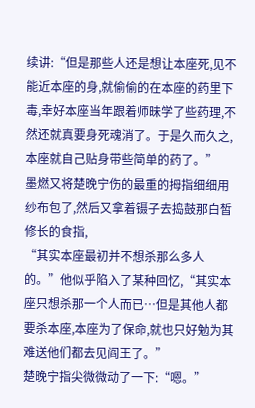续讲:“但是那些人还是想让本座死,见不能近本座的身,就偷偷的在本座的药里下毒,幸好本座当年跟着师昧学了些药理,不然还就真要身死魂消了。于是久而久之,本座就自己贴身带些简单的药了。”
墨燃又将楚晚宁伤的最重的拇指细细用纱布包了,然后又拿着镊子去捣鼓那白皙修长的食指,
“其实本座最初并不想杀那么多人的。”他似乎陷入了某种回忆,“其实本座只想杀那一个人而已…但是其他人都要杀本座,本座为了保命,就也只好勉为其难送他们都去见阎王了。”
楚晚宁指尖微微动了一下:“嗯。”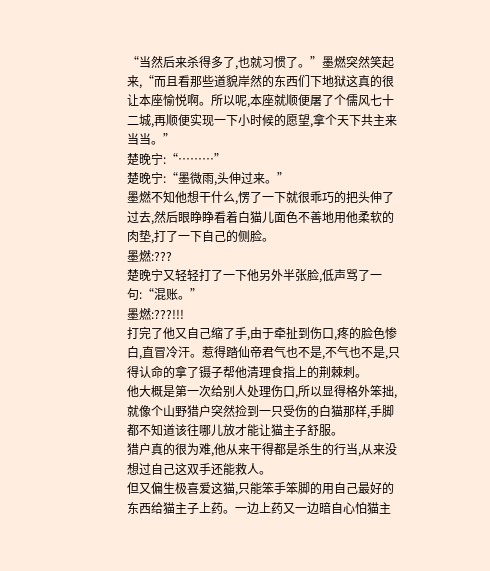“当然后来杀得多了,也就习惯了。”墨燃突然笑起来,“而且看那些道貌岸然的东西们下地狱这真的很让本座愉悦啊。所以呢,本座就顺便屠了个儒风七十二城,再顺便实现一下小时候的愿望,拿个天下共主来当当。”
楚晚宁:“………”
楚晚宁:“墨微雨,头伸过来。”
墨燃不知他想干什么,愣了一下就很乖巧的把头伸了过去,然后眼睁睁看着白猫儿面色不善地用他柔软的肉垫,打了一下自己的侧脸。
墨燃:???
楚晚宁又轻轻打了一下他另外半张脸,低声骂了一句:“混账。”
墨燃:???!!!
打完了他又自己缩了手,由于牵扯到伤口,疼的脸色惨白,直冒冷汗。惹得踏仙帝君气也不是,不气也不是,只得认命的拿了镊子帮他清理食指上的荆棘刺。
他大概是第一次给别人处理伤口,所以显得格外笨拙,就像个山野猎户突然捡到一只受伤的白猫那样,手脚都不知道该往哪儿放才能让猫主子舒服。
猎户真的很为难,他从来干得都是杀生的行当,从来没想过自己这双手还能救人。
但又偏生极喜爱这猫,只能笨手笨脚的用自己最好的东西给猫主子上药。一边上药又一边暗自心怕猫主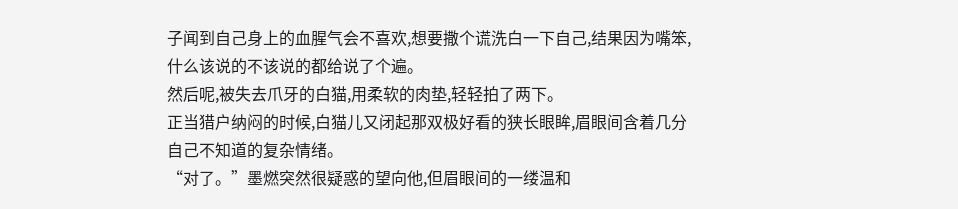子闻到自己身上的血腥气会不喜欢,想要撒个谎洗白一下自己,结果因为嘴笨,什么该说的不该说的都给说了个遍。
然后呢,被失去爪牙的白猫,用柔软的肉垫,轻轻拍了两下。
正当猎户纳闷的时候,白猫儿又闭起那双极好看的狭长眼眸,眉眼间含着几分自己不知道的复杂情绪。
“对了。”墨燃突然很疑惑的望向他,但眉眼间的一缕温和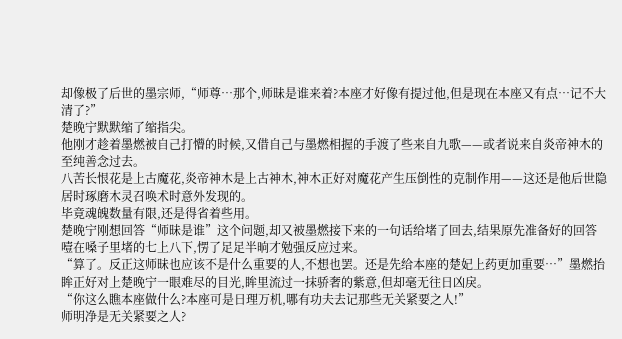却像极了后世的墨宗师,“师尊…那个,师昧是谁来着?本座才好像有提过他,但是现在本座又有点…记不大清了?”
楚晚宁默默缩了缩指尖。
他刚才趁着墨燃被自己打懵的时候,又借自己与墨燃相握的手渡了些来自九歌——或者说来自炎帝神木的至纯善念过去。
八苦长恨花是上古魔花,炎帝神木是上古神木,神木正好对魔花产生压倒性的克制作用——这还是他后世隐居时琢磨木灵召唤术时意外发现的。
毕竟魂魄数量有限,还是得省着些用。
楚晚宁刚想回答“师昧是谁”这个问题,却又被墨燃接下来的一句话给堵了回去,结果原先准备好的回答噎在嗓子里堵的七上八下,愣了足足半晌才勉强反应过来。
“算了。反正这师昧也应该不是什么重要的人,不想也罢。还是先给本座的楚妃上药更加重要…”墨燃抬眸正好对上楚晚宁一眼难尽的目光,眸里流过一抹骄奢的紫意,但却毫无往日凶戾。
“你这么瞧本座做什么?本座可是日理万机,哪有功夫去记那些无关紧要之人!”
师明净是无关紧要之人?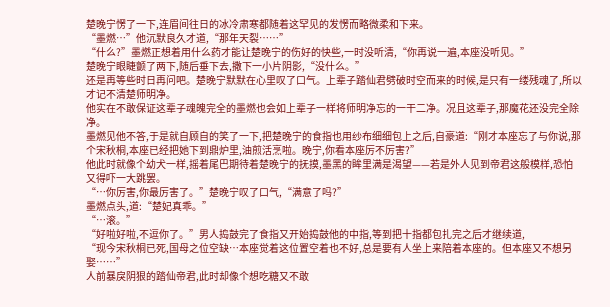楚晚宁愣了一下,连眉间往日的冰冷肃寒都随着这罕见的发愣而略微柔和下来。
“墨燃…”他沉默良久才道,“那年天裂……”
“什么?”墨燃正想着用什么药才能让楚晚宁的伤好的快些,一时没听清,“你再说一遍,本座没听见。”
楚晚宁眼睫颤了两下,随后垂下去,撒下一小片阴影,“没什么。”
还是再等些时日再问吧。楚晚宁默默在心里叹了口气。上辈子踏仙君劈破时空而来的时候,是只有一缕残魂了,所以才记不清楚师明净。
他实在不敢保证这辈子魂魄完全的墨燃也会如上辈子一样将师明净忘的一干二净。况且这辈子,那魔花还没完全除净。
墨燃见他不答,于是就自顾自的笑了一下,把楚晚宁的食指也用纱布细细包上之后,自豪道:“刚才本座忘了与你说,那个宋秋桐,本座已经把她下到鼎炉里,油煎活烹啦。晚宁,你看本座厉不厉害?”
他此时就像个幼犬一样,摇着尾巴期待着楚晚宁的抚摸,墨黑的眸里满是渴望——若是外人见到帝君这般模样,恐怕又得吓一大跳罢。
“…你厉害,你最厉害了。”楚晚宁叹了口气,“满意了吗?”
墨燃点头,道:“楚妃真乖。”
“…滚。”
“好啦好啦,不逗你了。”男人捣鼓完了食指又开始捣鼓他的中指,等到把十指都包扎完之后才继续道,
“现今宋秋桐已死,国母之位空缺…本座觉着这位置空着也不好,总是要有人坐上来陪着本座的。但本座又不想另娶……”
人前暴戾阴狠的踏仙帝君,此时却像个想吃糖又不敢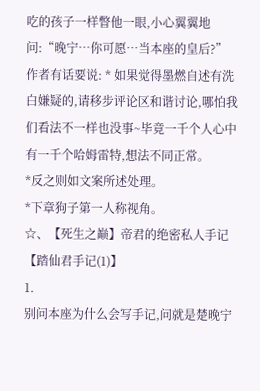吃的孩子一样瞥他一眼,小心翼翼地问:“晚宁…你可愿…当本座的皇后?”
作者有话要说: * 如果觉得墨燃自述有洗白嫌疑的,请移步评论区和谐讨论,哪怕我们看法不一样也没事~毕竟一千个人心中有一千个哈姆雷特,想法不同正常。
*反之则如文案所述处理。
*下章狗子第一人称视角。
☆、【死生之巅】帝君的绝密私人手记
【踏仙君手记(1)】
1.
别问本座为什么会写手记,问就是楚晚宁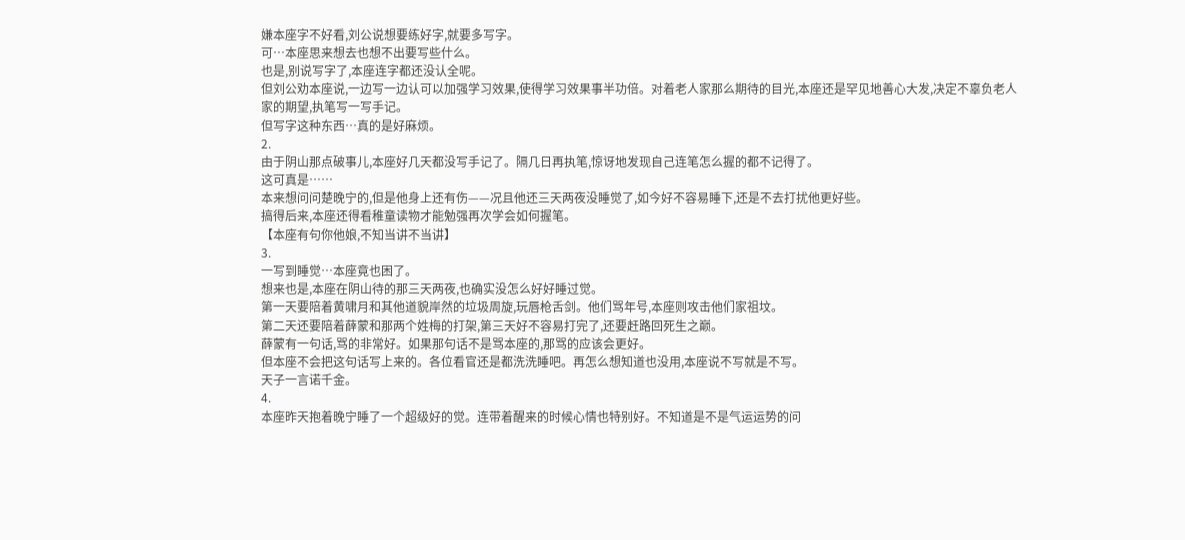嫌本座字不好看,刘公说想要练好字,就要多写字。
可…本座思来想去也想不出要写些什么。
也是,别说写字了,本座连字都还没认全呢。
但刘公劝本座说,一边写一边认可以加强学习效果,使得学习效果事半功倍。对着老人家那么期待的目光,本座还是罕见地善心大发,决定不辜负老人家的期望,执笔写一写手记。
但写字这种东西…真的是好麻烦。
2.
由于阴山那点破事儿,本座好几天都没写手记了。隔几日再执笔,惊讶地发现自己连笔怎么握的都不记得了。
这可真是……
本来想问问楚晚宁的,但是他身上还有伤——况且他还三天两夜没睡觉了,如今好不容易睡下,还是不去打扰他更好些。
搞得后来,本座还得看稚童读物才能勉强再次学会如何握笔。
【本座有句你他娘,不知当讲不当讲】
3.
一写到睡觉…本座竟也困了。
想来也是,本座在阴山待的那三天两夜,也确实没怎么好好睡过觉。
第一天要陪着黄啸月和其他道貌岸然的垃圾周旋,玩唇枪舌剑。他们骂年号,本座则攻击他们家祖坟。
第二天还要陪着薛蒙和那两个姓梅的打架,第三天好不容易打完了,还要赶路回死生之巅。
薛蒙有一句话,骂的非常好。如果那句话不是骂本座的,那骂的应该会更好。
但本座不会把这句话写上来的。各位看官还是都洗洗睡吧。再怎么想知道也没用,本座说不写就是不写。
天子一言诺千金。
4.
本座昨天抱着晚宁睡了一个超级好的觉。连带着醒来的时候心情也特别好。不知道是不是气运运势的问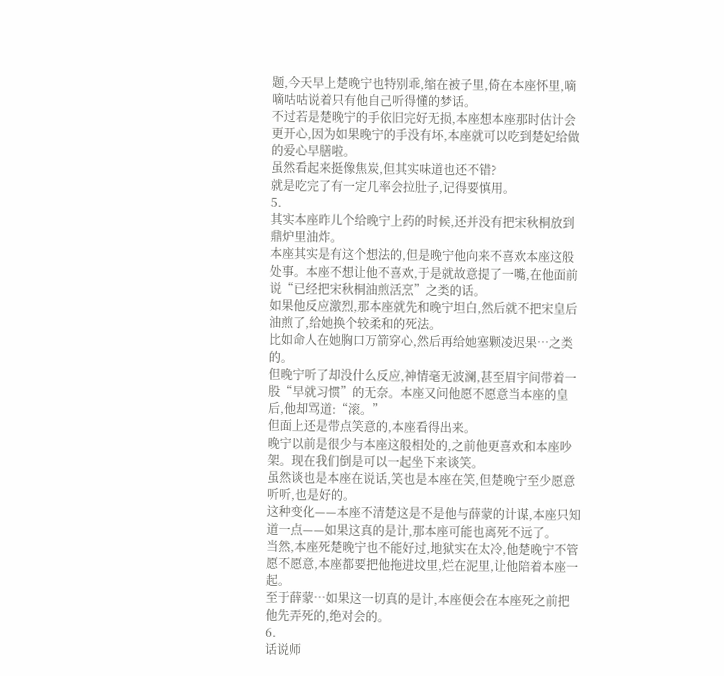题,今天早上楚晚宁也特别乖,缩在被子里,倚在本座怀里,嘀嘀咕咕说着只有他自己听得懂的梦话。
不过若是楚晚宁的手依旧完好无损,本座想本座那时估计会更开心,因为如果晚宁的手没有坏,本座就可以吃到楚妃给做的爱心早膳啦。
虽然看起来挺像焦炭,但其实味道也还不错?
就是吃完了有一定几率会拉肚子,记得要慎用。
5.
其实本座昨儿个给晚宁上药的时候,还并没有把宋秋桐放到鼎炉里油炸。
本座其实是有这个想法的,但是晚宁他向来不喜欢本座这般处事。本座不想让他不喜欢,于是就故意提了一嘴,在他面前说“已经把宋秋桐油煎活烹”之类的话。
如果他反应激烈,那本座就先和晚宁坦白,然后就不把宋皇后油煎了,给她换个较柔和的死法。
比如命人在她胸口万箭穿心,然后再给她塞颗凌迟果…之类的。
但晚宁听了却没什么反应,神情毫无波澜,甚至眉宇间带着一股“早就习惯”的无奈。本座又问他愿不愿意当本座的皇后,他却骂道:“滚。”
但面上还是带点笑意的,本座看得出来。
晚宁以前是很少与本座这般相处的,之前他更喜欢和本座吵架。现在我们倒是可以一起坐下来谈笑。
虽然谈也是本座在说话,笑也是本座在笑,但楚晚宁至少愿意听听,也是好的。
这种变化——本座不清楚这是不是他与薛蒙的计谋,本座只知道一点——如果这真的是计,那本座可能也离死不远了。
当然,本座死楚晚宁也不能好过,地狱实在太冷,他楚晚宁不管愿不愿意,本座都要把他拖进坟里,烂在泥里,让他陪着本座一起。
至于薛蒙…如果这一切真的是计,本座便会在本座死之前把他先弄死的,绝对会的。
6.
话说师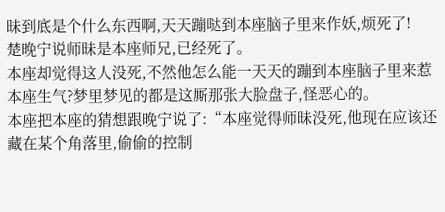昧到底是个什么东西啊,天天蹦哒到本座脑子里来作妖,烦死了!
楚晚宁说师昧是本座师兄,已经死了。
本座却觉得这人没死,不然他怎么能一天天的蹦到本座脑子里来惹本座生气?梦里梦见的都是这厮那张大脸盘子,怪恶心的。
本座把本座的猜想跟晚宁说了:“本座觉得师昧没死,他现在应该还藏在某个角落里,偷偷的控制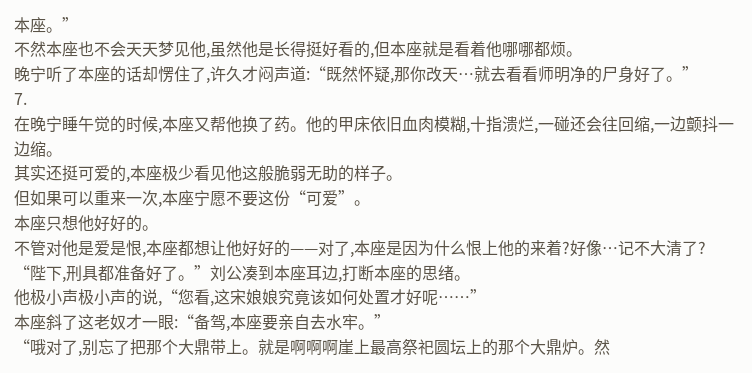本座。”
不然本座也不会天天梦见他,虽然他是长得挺好看的,但本座就是看着他哪哪都烦。
晚宁听了本座的话却愣住了,许久才闷声道:“既然怀疑,那你改天…就去看看师明净的尸身好了。”
7.
在晚宁睡午觉的时候,本座又帮他换了药。他的甲床依旧血肉模糊,十指溃烂,一碰还会往回缩,一边颤抖一边缩。
其实还挺可爱的,本座极少看见他这般脆弱无助的样子。
但如果可以重来一次,本座宁愿不要这份“可爱”。
本座只想他好好的。
不管对他是爱是恨,本座都想让他好好的——对了,本座是因为什么恨上他的来着?好像…记不大清了?
“陛下,刑具都准备好了。”刘公凑到本座耳边,打断本座的思绪。
他极小声极小声的说,“您看,这宋娘娘究竟该如何处置才好呢……”
本座斜了这老奴才一眼:“备驾,本座要亲自去水牢。”
“哦对了,别忘了把那个大鼎带上。就是啊啊啊崖上最高祭祀圆坛上的那个大鼎炉。然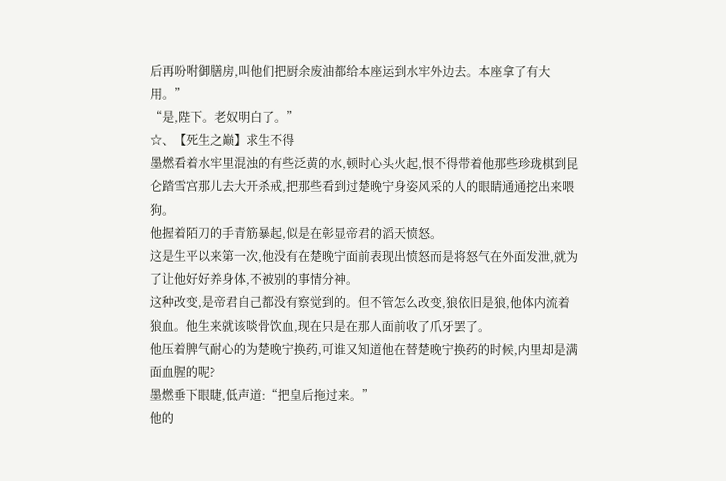后再吩咐御膳房,叫他们把厨余废油都给本座运到水牢外边去。本座拿了有大用。”
“是,陛下。老奴明白了。”
☆、【死生之巅】求生不得
墨燃看着水牢里混浊的有些泛黄的水,顿时心头火起,恨不得带着他那些珍珑棋到昆仑踏雪宫那儿去大开杀戒,把那些看到过楚晚宁身姿风采的人的眼睛通通挖出来喂狗。
他握着陌刀的手青筋暴起,似是在彰显帝君的滔天愤怒。
这是生平以来第一次,他没有在楚晚宁面前表现出愤怒而是将怒气在外面发泄,就为了让他好好养身体,不被别的事情分神。
这种改变,是帝君自己都没有察觉到的。但不管怎么改变,狼依旧是狼,他体内流着狼血。他生来就该啖骨饮血,现在只是在那人面前收了爪牙罢了。
他压着脾气耐心的为楚晚宁换药,可谁又知道他在替楚晚宁换药的时候,内里却是满面血腥的呢?
墨燃垂下眼睫,低声道:“把皇后拖过来。”
他的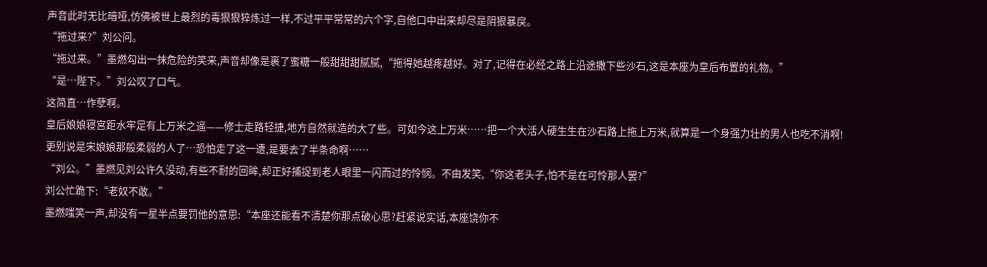声音此时无比暗哑,仿佛被世上最烈的毒狠狠猝炼过一样,不过平平常常的六个字,自他口中出来却尽是阴狠暴戾。
“拖过来?”刘公问。
“拖过来。”墨燃勾出一抹危险的笑来,声音却像是裹了蜜糖一般甜甜甜腻腻,“拖得她越疼越好。对了,记得在必经之路上沿途撒下些沙石,这是本座为皇后布置的礼物。”
“是…陛下。”刘公叹了口气。
这简直…作孽啊。
皇后娘娘寝宫距水牢足有上万米之遥——修士走路轻捷,地方自然就造的大了些。可如今这上万米……把一个大活人硬生生在沙石路上拖上万米,就算是一个身强力壮的男人也吃不消啊!
更别说是宋娘娘那般柔弱的人了…恐怕走了这一遭,是要去了半条命啊……
“刘公。”墨燃见刘公许久没动,有些不耐的回眸,却正好捕捉到老人眼里一闪而过的怜悯。不由发笑,“你这老头子,怕不是在可怜那人罢?”
刘公忙跪下:“老奴不敢。”
墨燃嗤笑一声,却没有一星半点要罚他的意思:“本座还能看不清楚你那点破心思?赶紧说实话,本座饶你不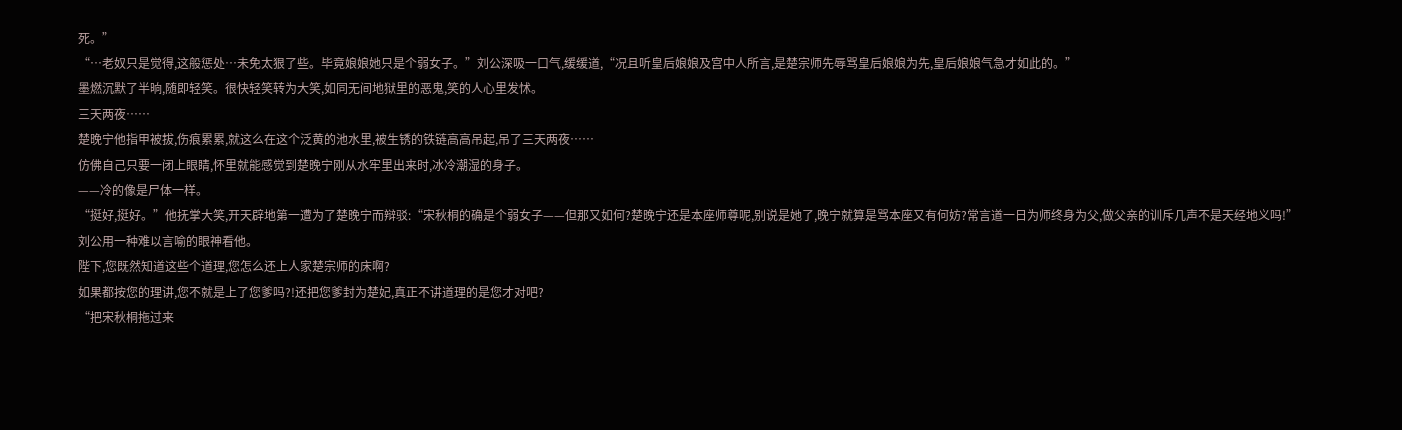死。”
“…老奴只是觉得,这般惩处…未免太狠了些。毕竟娘娘她只是个弱女子。”刘公深吸一口气,缓缓道,“况且听皇后娘娘及宫中人所言,是楚宗师先辱骂皇后娘娘为先,皇后娘娘气急才如此的。”
墨燃沉默了半晌,随即轻笑。很快轻笑转为大笑,如同无间地狱里的恶鬼,笑的人心里发怵。
三天两夜……
楚晚宁他指甲被拔,伤痕累累,就这么在这个泛黄的池水里,被生锈的铁链高高吊起,吊了三天两夜……
仿佛自己只要一闭上眼睛,怀里就能感觉到楚晚宁刚从水牢里出来时,冰冷潮湿的身子。
——冷的像是尸体一样。
“挺好,挺好。”他抚掌大笑,开天辟地第一遭为了楚晚宁而辩驳:“宋秋桐的确是个弱女子——但那又如何?楚晚宁还是本座师尊呢,别说是她了,晚宁就算是骂本座又有何妨?常言道一日为师终身为父,做父亲的训斥几声不是天经地义吗!”
刘公用一种难以言喻的眼神看他。
陛下,您既然知道这些个道理,您怎么还上人家楚宗师的床啊?
如果都按您的理讲,您不就是上了您爹吗?!还把您爹封为楚妃,真正不讲道理的是您才对吧?
“把宋秋桐拖过来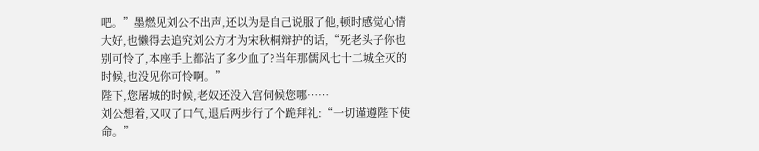吧。”墨燃见刘公不出声,还以为是自己说服了他,顿时感觉心情大好,也懒得去追究刘公方才为宋秋桐辩护的话,“死老头子你也别可怜了,本座手上都沾了多少血了?当年那儒风七十二城全灭的时候,也没见你可怜啊。”
陛下,您屠城的时候,老奴还没入宫伺候您哪……
刘公想着,又叹了口气,退后两步行了个跪拜礼:“一切谨遵陛下使命。”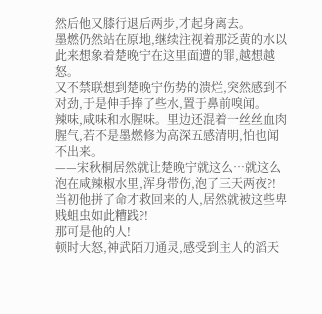然后他又膝行退后两步,才起身离去。
墨燃仍然站在原地,继续注视着那泛黄的水以此来想象着楚晚宁在这里面遭的罪,越想越怒。
又不禁联想到楚晚宁伤势的溃烂,突然感到不对劲,于是伸手捧了些水,置于鼻前嗅闻。
辣味,咸味和水腥味。里边还混着一丝丝血肉腥气,若不是墨燃修为高深五感清明,怕也闻不出来。
——宋秋桐居然就让楚晚宁就这么…就这么泡在咸辣椒水里,浑身带伤,泡了三天两夜?!
当初他拼了命才救回来的人,居然就被这些卑贱蛆虫如此糟践?!
那可是他的人!
顿时大怒,神武陌刀通灵,感受到主人的滔天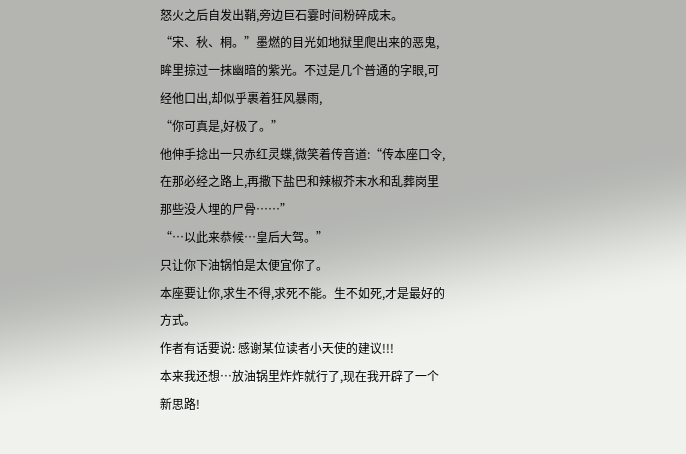怒火之后自发出鞘,旁边巨石霎时间粉碎成末。
“宋、秋、桐。”墨燃的目光如地狱里爬出来的恶鬼,眸里掠过一抹幽暗的紫光。不过是几个普通的字眼,可经他口出,却似乎裹着狂风暴雨,
“你可真是,好极了。”
他伸手捻出一只赤红灵蝶,微笑着传音道:“传本座口令,在那必经之路上,再撒下盐巴和辣椒芥末水和乱葬岗里那些没人埋的尸骨……”
“…以此来恭候…皇后大驾。”
只让你下油锅怕是太便宜你了。
本座要让你,求生不得,求死不能。生不如死,才是最好的方式。
作者有话要说: 感谢某位读者小天使的建议!!!
本来我还想…放油锅里炸炸就行了,现在我开辟了一个新思路!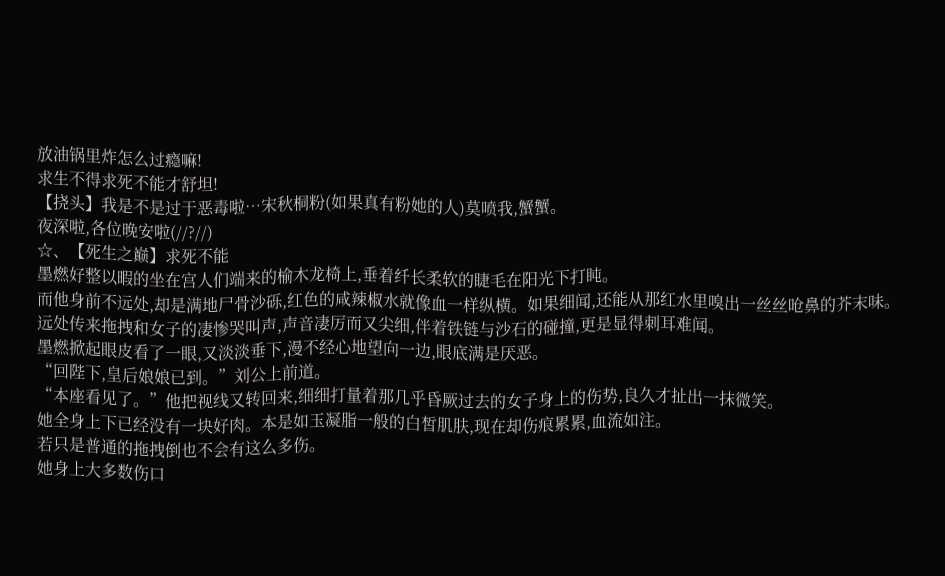放油锅里炸怎么过瘾嘛!
求生不得求死不能才舒坦!
【挠头】我是不是过于恶毒啦…宋秋桐粉(如果真有粉她的人)莫喷我,蟹蟹。
夜深啦,各位晚安啦(//?//)
☆、【死生之巅】求死不能
墨燃好整以暇的坐在宫人们端来的榆木龙椅上,垂着纤长柔软的睫毛在阳光下打盹。
而他身前不远处,却是满地尸骨沙砾,红色的咸辣椒水就像血一样纵横。如果细闻,还能从那红水里嗅出一丝丝呛鼻的芥末味。
远处传来拖拽和女子的凄惨哭叫声,声音凄厉而又尖细,伴着铁链与沙石的碰撞,更是显得刺耳难闻。
墨燃掀起眼皮看了一眼,又淡淡垂下,漫不经心地望向一边,眼底满是厌恶。
“回陛下,皇后娘娘已到。”刘公上前道。
“本座看见了。”他把视线又转回来,细细打量着那几乎昏厥过去的女子身上的伤势,良久才扯出一抹微笑。
她全身上下已经没有一块好肉。本是如玉凝脂一般的白皙肌肤,现在却伤痕累累,血流如注。
若只是普通的拖拽倒也不会有这么多伤。
她身上大多数伤口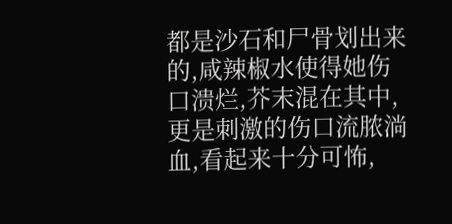都是沙石和尸骨划出来的,咸辣椒水使得她伤口溃烂,芥末混在其中,更是刺激的伤口流脓淌血,看起来十分可怖,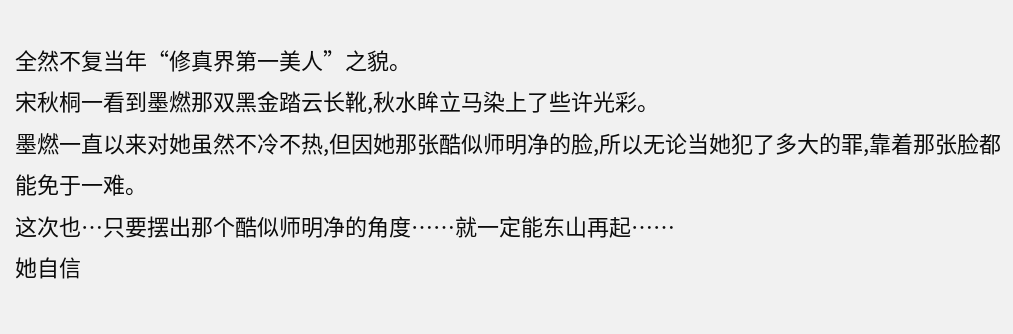全然不复当年“修真界第一美人”之貌。
宋秋桐一看到墨燃那双黑金踏云长靴,秋水眸立马染上了些许光彩。
墨燃一直以来对她虽然不冷不热,但因她那张酷似师明净的脸,所以无论当她犯了多大的罪,靠着那张脸都能免于一难。
这次也…只要摆出那个酷似师明净的角度……就一定能东山再起……
她自信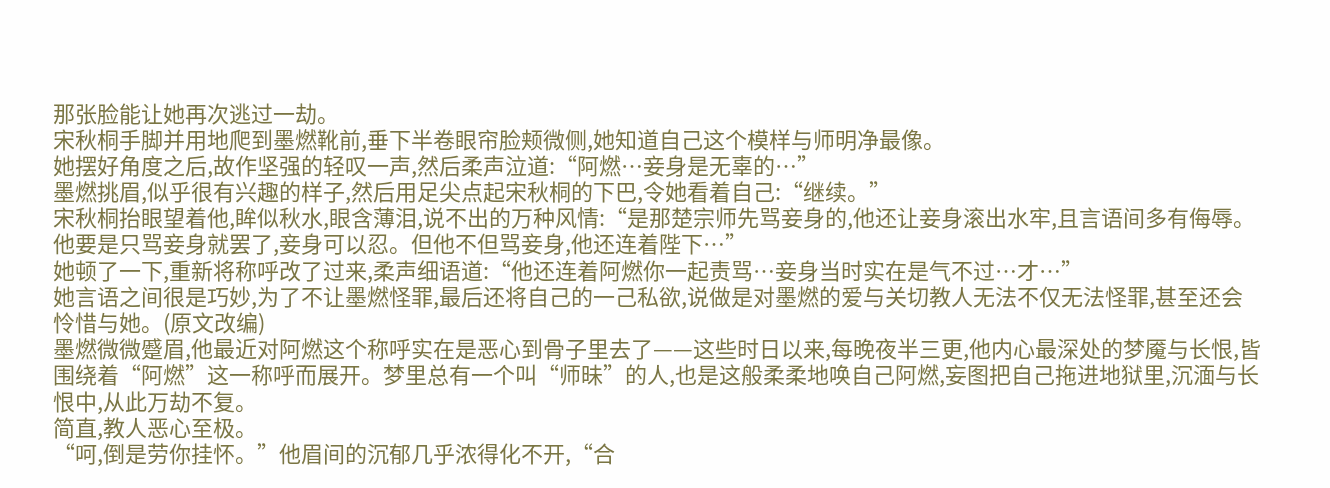那张脸能让她再次逃过一劫。
宋秋桐手脚并用地爬到墨燃靴前,垂下半卷眼帘脸颊微侧,她知道自己这个模样与师明净最像。
她摆好角度之后,故作坚强的轻叹一声,然后柔声泣道:“阿燃…妾身是无辜的…”
墨燃挑眉,似乎很有兴趣的样子,然后用足尖点起宋秋桐的下巴,令她看着自己:“继续。”
宋秋桐抬眼望着他,眸似秋水,眼含薄泪,说不出的万种风情:“是那楚宗师先骂妾身的,他还让妾身滚出水牢,且言语间多有侮辱。他要是只骂妾身就罢了,妾身可以忍。但他不但骂妾身,他还连着陛下…”
她顿了一下,重新将称呼改了过来,柔声细语道:“他还连着阿燃你一起责骂…妾身当时实在是气不过…才…”
她言语之间很是巧妙,为了不让墨燃怪罪,最后还将自己的一己私欲,说做是对墨燃的爱与关切教人无法不仅无法怪罪,甚至还会怜惜与她。(原文改编)
墨燃微微蹙眉,他最近对阿燃这个称呼实在是恶心到骨子里去了——这些时日以来,每晚夜半三更,他内心最深处的梦魇与长恨,皆围绕着“阿燃”这一称呼而展开。梦里总有一个叫“师昧”的人,也是这般柔柔地唤自己阿燃,妄图把自己拖进地狱里,沉湎与长恨中,从此万劫不复。
简直,教人恶心至极。
“呵,倒是劳你挂怀。”他眉间的沉郁几乎浓得化不开,“合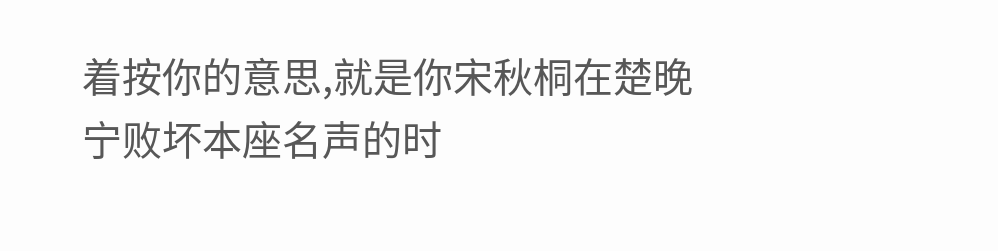着按你的意思,就是你宋秋桐在楚晚宁败坏本座名声的时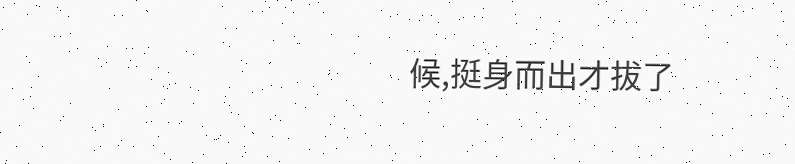候,挺身而出才拔了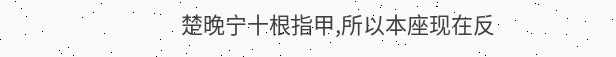楚晚宁十根指甲,所以本座现在反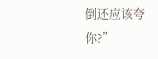倒还应该夸你?”